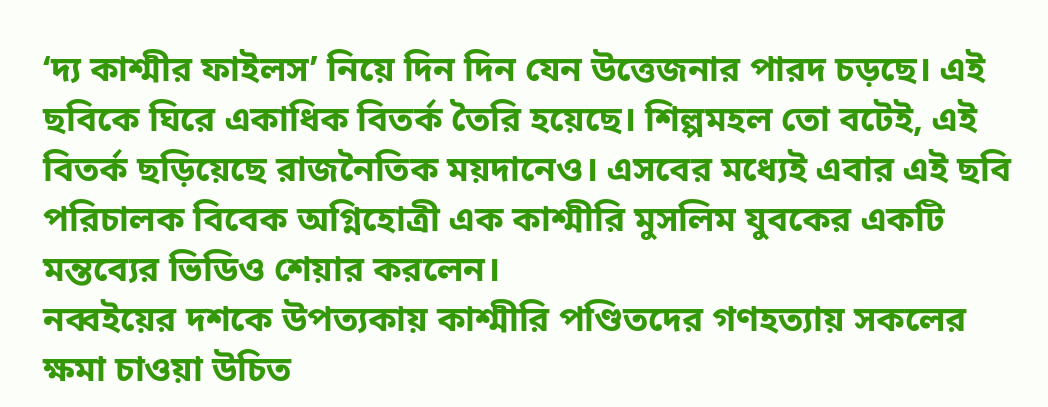‘দ্য কাশ্মীর ফাইলস’ নিয়ে দিন দিন যেন উত্তেজনার পারদ চড়ছে। এই ছবিকে ঘিরে একাধিক বিতর্ক তৈরি হয়েছে। শিল্পমহল তো বটেই, এই বিতর্ক ছড়িয়েছে রাজনৈতিক ময়দানেও। এসবের মধ্যেই এবার এই ছবি পরিচালক বিবেক অগ্নিহোত্রী এক কাশ্মীরি মুসলিম যুবকের একটি মন্তব্যের ভিডিও শেয়ার করলেন।
নব্বইয়ের দশকে উপত্যকায় কাশ্মীরি পণ্ডিতদের গণহত্যায় সকলের ক্ষমা চাওয়া উচিত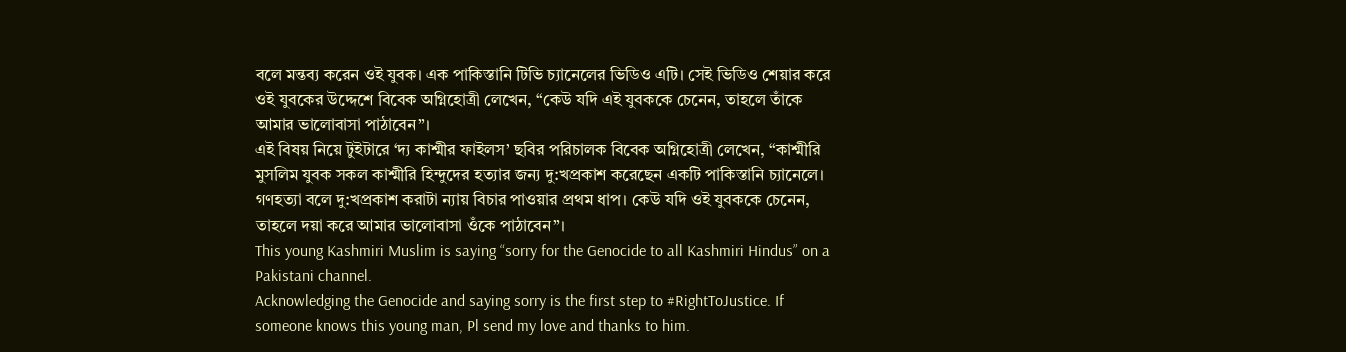বলে মন্তব্য করেন ওই যুবক। এক পাকিস্তানি টিভি চ্যানেলের ভিডিও এটি। সেই ভিডিও শেয়ার করে ওই যুবকের উদ্দেশে বিবেক অগ্নিহোত্রী লেখেন, “কেউ যদি এই যুবককে চেনেন, তাহলে তাঁকে আমার ভালোবাসা পাঠাবেন”।
এই বিষয় নিয়ে টুইটারে ‘দ্য কাশ্মীর ফাইলস’ ছবির পরিচালক বিবেক অগ্নিহোত্রী লেখেন, “কাশ্মীরি মুসলিম যুবক সকল কাশ্মীরি হিন্দুদের হত্যার জন্য দু:খপ্রকাশ করেছেন একটি পাকিস্তানি চ্যানেলে। গণহত্যা বলে দু:খপ্রকাশ করাটা ন্যায় বিচার পাওয়ার প্রথম ধাপ। কেউ যদি ওই যুবককে চেনেন, তাহলে দয়া করে আমার ভালোবাসা ওঁকে পাঠাবেন”।
This young Kashmiri Muslim is saying “sorry for the Genocide to all Kashmiri Hindus” on a Pakistani channel.
Acknowledging the Genocide and saying sorry is the first step to #RightToJustice. If someone knows this young man, Pl send my love and thanks to him.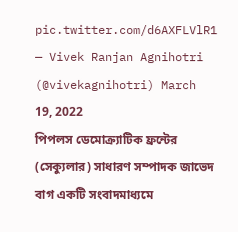pic.twitter.com/d6AXFLVlR1
— Vivek Ranjan Agnihotri (@vivekagnihotri) March 19, 2022
পিপলস ডেমোক্র্যাটিক ফ্রন্টের (সেক্যুলার) সাধারণ সম্পাদক জাভেদ বাগ একটি সংবাদমাধ্যমে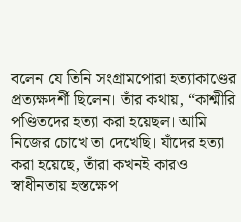বলেন যে তিনি সংগ্রামপোরা হত্যাকাণ্ডের প্রত্যক্ষদর্শী ছিলেন। তাঁর কথায়, “কাশ্মীরি পণ্ডিতদের হত্যা করা হয়েছল। আমি নিজের চোখে তা দেখেছি। যাঁদের হত্যা করা হয়েছে, তাঁরা কখনই কারও স্বাধীনতায় হস্তক্ষেপ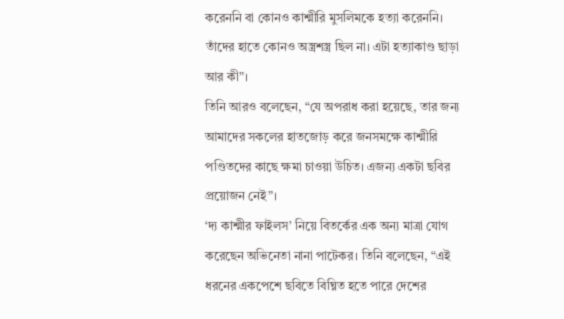করেননি বা কোনও কাশ্মীরি মুসলিমকে হত্যা করেননি। তাঁদের হাতে কোনও অস্ত্রশস্ত্র ছিল না। এটা হত্যাকাণ্ড ছাড়া আর কী”।
তিনি আরও বলেছেন, “যে অপরাধ করা হয়েছে, তার জন্য আমাদের সকলের হাতজোড় করে জনসমক্ষে কাশ্মীরি পণ্ডিতদের কাছে ক্ষমা চাওয়া উচিত। এজন্য একটা ছবির প্রয়োজন নেই”।
‘দ্য কাশ্মীর ফাইলস’ নিয়ে বিতর্কের এক অন্য মাত্রা যোগ করেছেন অভিনেতা নানা পাটেকর। তিনি বলেছেন, “এই ধরনের একপেশে ছবিতে বিঘ্নিত হতে পারে দেশের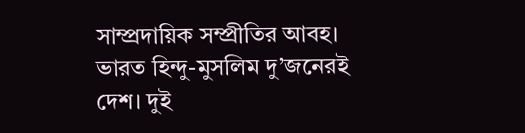সাম্প্রদায়িক সম্প্রীতির আবহ। ভারত হিন্দু-মুসলিম দু’জনেরই দেশ। দুই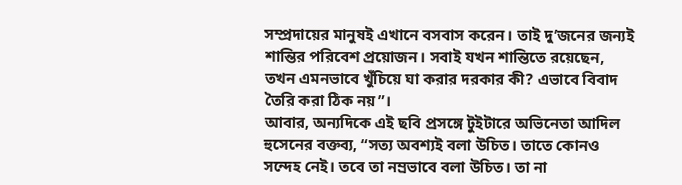সম্প্রদায়ের মানুষই এখানে বসবাস করেন। তাই দু’জনের জন্যই শান্তির পরিবেশ প্রয়োজন। সবাই যখন শান্তিতে রয়েছেন, তখন এমনভাবে খুঁচিয়ে ঘা করার দরকার কী? এভাবে বিবাদ তৈরি করা ঠিক নয়”।
আবার, অন্যদিকে এই ছবি প্রসঙ্গে টুইটারে অভিনেতা আদিল হুসেনের বক্তব্য, “সত্য অবশ্যই বলা উচিত। তাতে কোনও সন্দেহ নেই। তবে তা নম্রভাবে বলা উচিত। তা না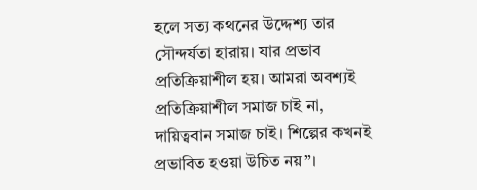হলে সত্য কথনের উদ্দেশ্য তার সৌন্দর্যতা হারায়। যার প্রভাব প্রতিক্রিয়াশীল হয়। আমরা অবশ্যই প্রতিক্রিয়াশীল সমাজ চাই না, দায়িত্ববান সমাজ চাই। শিল্পের কখনই প্রভাবিত হওয়া উচিত নয়”।